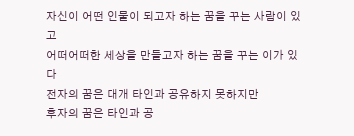자신이 어떤 인물이 되고자 하는 꿈을 꾸는 사람이 있고
어떠어떠한 세상을 만들고자 하는 꿈을 꾸는 이가 있다
전자의 꿈은 대개 타인과 공유하지 못하지만
후자의 꿈은 타인과 공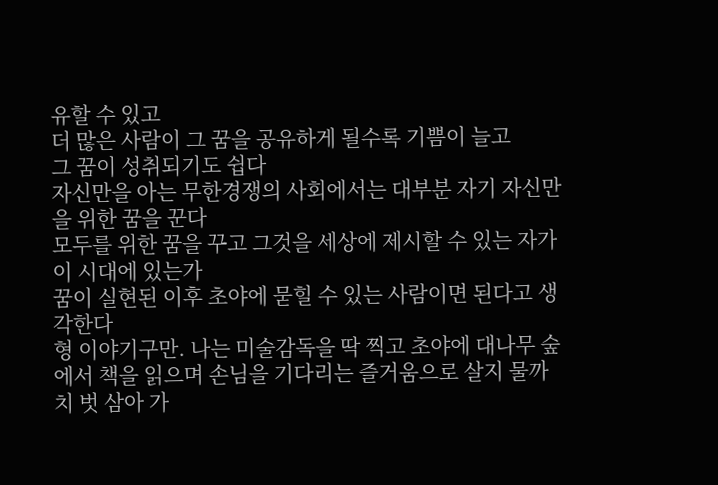유할 수 있고
더 많은 사람이 그 꿈을 공유하게 될수록 기쁨이 늘고
그 꿈이 성취되기도 쉽다
자신만을 아는 무한경쟁의 사회에서는 대부분 자기 자신만을 위한 꿈을 꾼다
모두를 위한 꿈을 꾸고 그것을 세상에 제시할 수 있는 자가 이 시대에 있는가
꿈이 실현된 이후 초야에 묻힐 수 있는 사람이면 된다고 생각한다
형 이야기구만. 나는 미술감독을 딱 찍고 초야에 대나무 숲에서 책을 읽으며 손님을 기다리는 즐거움으로 살지 물까치 벗 삼아 가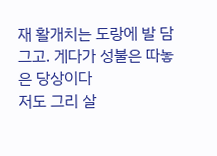재 활개치는 도랑에 발 담그고. 게다가 성불은 따놓은 당상이다
저도 그리 살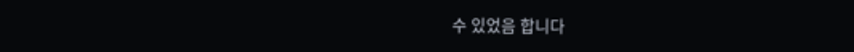수 있었음 합니다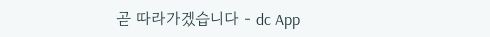곧 따라가겠습니다 - dc App